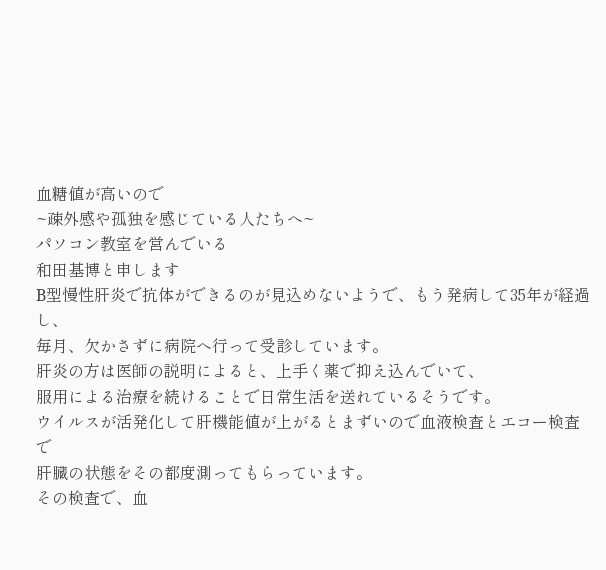血糖値が高いので
~疎外感や孤独を感じている人たちへ~
パソコン教室を営んでいる
和田基博と申します
B型慢性肝炎で抗体ができるのが見込めないようで、もう発病して35年が経過し、
毎月、欠かさずに病院へ行って受診しています。
肝炎の方は医師の説明によると、上手く薬で抑え込んでいて、
服用による治療を続けることで日常生活を送れているそうです。
ウイルスが活発化して肝機能値が上がるとまずいので血液検査とエコー検査で
肝臓の状態をその都度測ってもらっています。
その検査で、血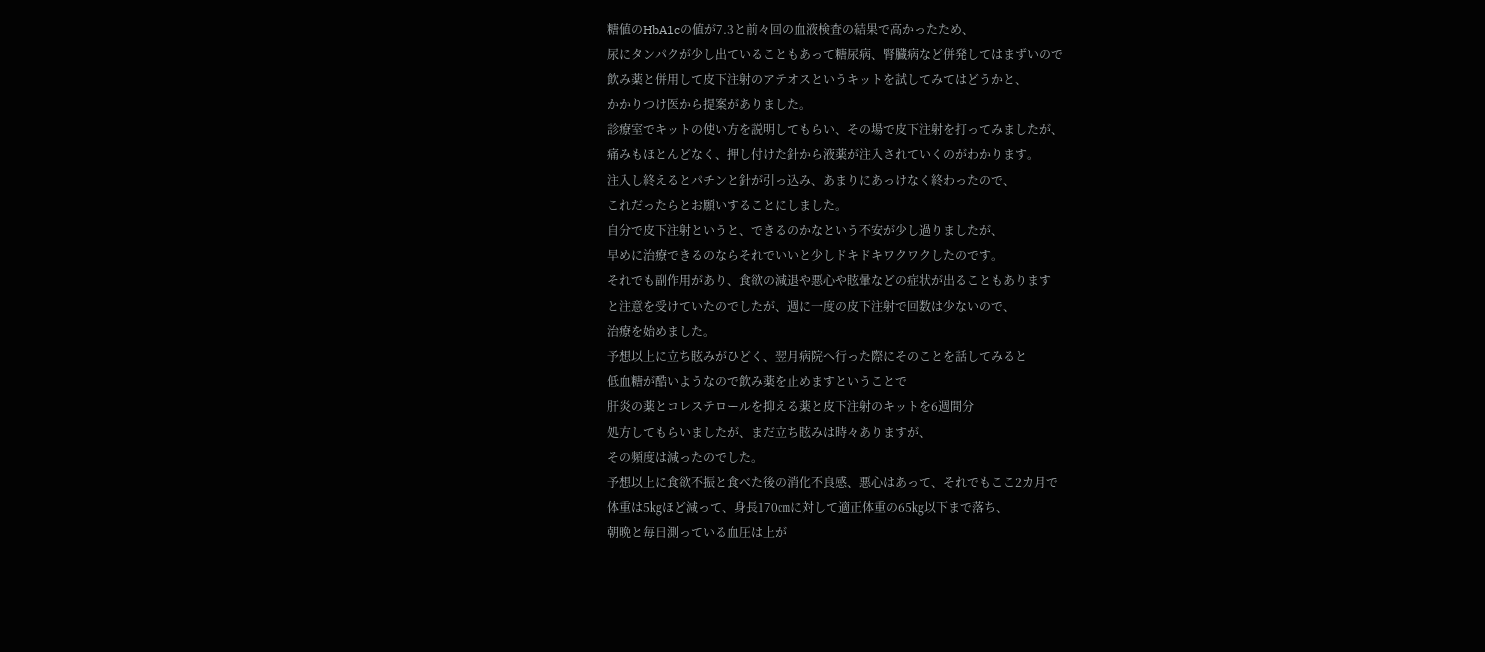糖値のHbA1cの値が7.3と前々回の血液検査の結果で高かったため、
尿にタンパクが少し出ていることもあって糖尿病、腎臓病など併発してはまずいので
飲み薬と併用して皮下注射のアテオスというキットを試してみてはどうかと、
かかりつけ医から提案がありました。
診療室でキットの使い方を説明してもらい、その場で皮下注射を打ってみましたが、
痛みもほとんどなく、押し付けた針から液薬が注入されていくのがわかります。
注入し終えるとパチンと針が引っ込み、あまりにあっけなく終わったので、
これだったらとお願いすることにしました。
自分で皮下注射というと、できるのかなという不安が少し過りましたが、
早めに治療できるのならそれでいいと少しドキドキワクワクしたのです。
それでも副作用があり、食欲の減退や悪心や眩暈などの症状が出ることもあります
と注意を受けていたのでしたが、週に一度の皮下注射で回数は少ないので、
治療を始めました。
予想以上に立ち眩みがひどく、翌月病院へ行った際にそのことを話してみると
低血糖が酷いようなので飲み薬を止めますということで
肝炎の薬とコレステロールを抑える薬と皮下注射のキットを6週間分
処方してもらいましたが、まだ立ち眩みは時々ありますが、
その頻度は減ったのでした。
予想以上に食欲不振と食べた後の消化不良感、悪心はあって、それでもここ2カ月で
体重は5㎏ほど減って、身長170㎝に対して適正体重の65㎏以下まで落ち、
朝晩と毎日測っている血圧は上が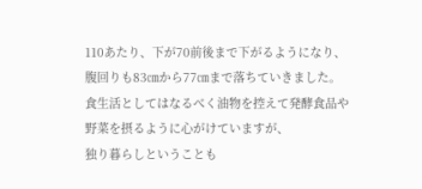110あたり、下が70前後まで下がるようになり、
腹回りも83㎝から77㎝まで落ちていきました。
食生活としてはなるべく油物を控えて発酵食品や野菜を摂るように心がけていますが、
独り暮らしということも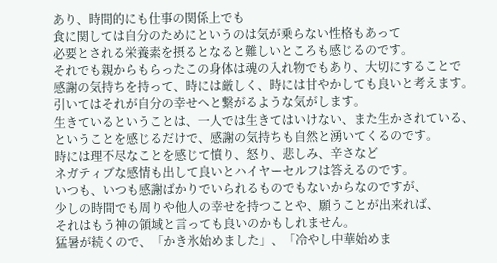あり、時間的にも仕事の関係上でも
食に関しては自分のためにというのは気が乗らない性格もあって
必要とされる栄養素を摂るとなると難しいところも感じるのです。
それでも親からもらったこの身体は魂の入れ物でもあり、大切にすることで
感謝の気持ちを持って、時には厳しく、時には甘やかしても良いと考えます。
引いてはそれが自分の幸せへと繋がるような気がします。
生きているということは、一人では生きてはいけない、また生かされている、
ということを感じるだけで、感謝の気持ちも自然と湧いてくるのです。
時には理不尽なことを感じて憤り、怒り、悲しみ、辛さなど
ネガティブな感情も出して良いとハイヤーセルフは答えるのです。
いつも、いつも感謝ばかりでいられるものでもないからなのですが、
少しの時間でも周りや他人の幸せを持つことや、願うことが出来れば、
それはもう神の領域と言っても良いのかもしれません。
猛暑が続くので、「かき氷始めました」、「冷やし中華始めま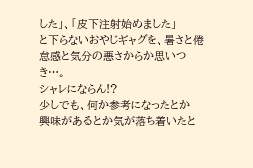した」、「皮下注射始めました」
と下らないおやじギャグを、暑さと倦怠感と気分の悪さからか思いつき…。
シャレにならん!?
少しでも、何か参考になったとか
興味があるとか気が落ち着いたと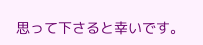思って下さると幸いです。